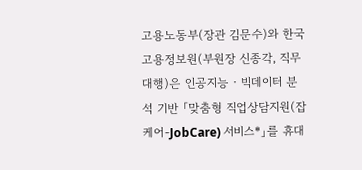고용노동부(장관 김문수)와 한국고용정보원(부원장 신종각, 직무대행)은 인공지능‧빅데이터 분석 기반 「맞춤형 직업상담지원(잡케어-JobCare) 서비스*」를 휴대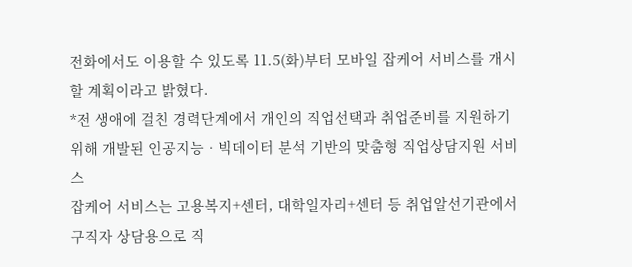전화에서도 이용할 수 있도록 11.5(화)부터 모바일 잡케어 서비스를 개시할 계획이라고 밝혔다.
*전 생애에 걸친 경력단계에서 개인의 직업선택과 취업준비를 지원하기 위해 개발된 인공지능‧빅데이터 분석 기반의 맞춤형 직업상담지원 서비스
잡케어 서비스는 고용복지+센터, 대학일자리+센터 등 취업알선기관에서 구직자 상담용으로 직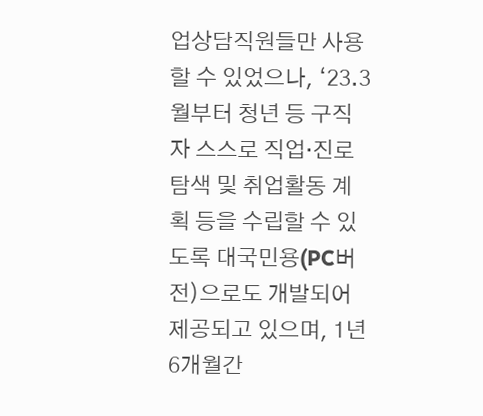업상담직원들만 사용할 수 있었으나, ‘23.3월부터 청년 등 구직자 스스로 직업‧진로탐색 및 취업활동 계획 등을 수립할 수 있도록 대국민용(PC버전)으로도 개발되어 제공되고 있으며, 1년 6개월간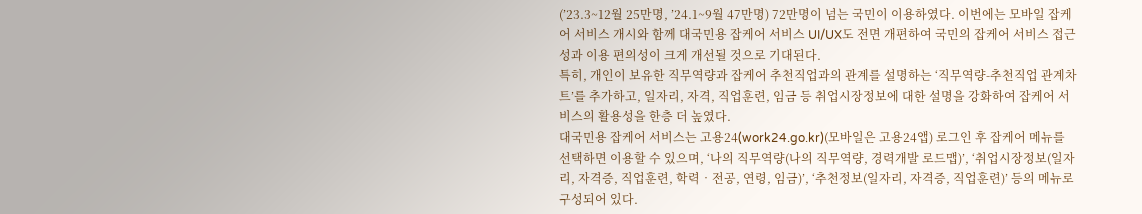(’23.3~12월 25만명, ’24.1~9월 47만명) 72만명이 넘는 국민이 이용하였다. 이번에는 모바일 잡케어 서비스 개시와 함께 대국민용 잡케어 서비스 UI/UX도 전면 개편하여 국민의 잡케어 서비스 접근성과 이용 편의성이 크게 개선될 것으로 기대된다.
특히, 개인이 보유한 직무역량과 잡케어 추천직업과의 관계를 설명하는 ‘직무역량-추천직업 관계차트’를 추가하고, 일자리, 자격, 직업훈련, 임금 등 취업시장정보에 대한 설명을 강화하여 잡케어 서비스의 활용성을 한층 더 높였다.
대국민용 잡케어 서비스는 고용24(work24.go.kr)(모바일은 고용24앱) 로그인 후 잡케어 메뉴를 선택하면 이용할 수 있으며, ‘나의 직무역량(나의 직무역량, 경력개발 로드맵)’, ‘취업시장정보(일자리, 자격증, 직업훈련, 학력‧전공, 연령, 임금)’, ‘추천정보(일자리, 자격증, 직업훈련)’ 등의 메뉴로 구성되어 있다.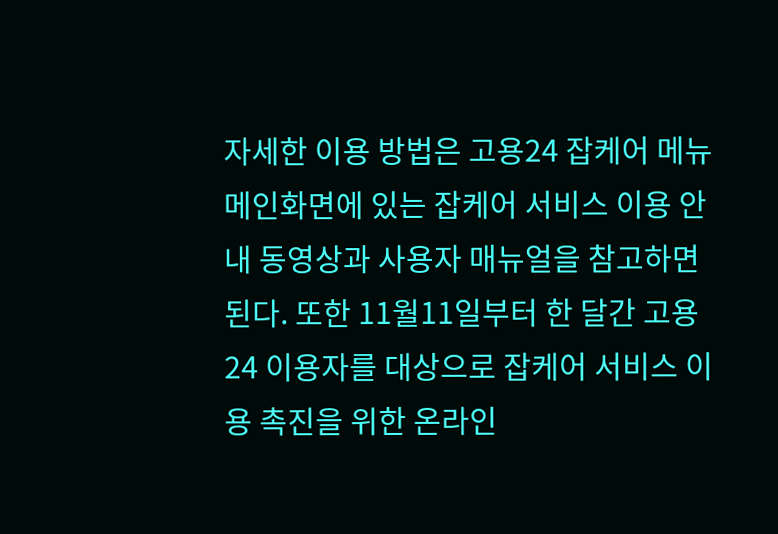자세한 이용 방법은 고용24 잡케어 메뉴 메인화면에 있는 잡케어 서비스 이용 안내 동영상과 사용자 매뉴얼을 참고하면 된다. 또한 11월11일부터 한 달간 고용24 이용자를 대상으로 잡케어 서비스 이용 촉진을 위한 온라인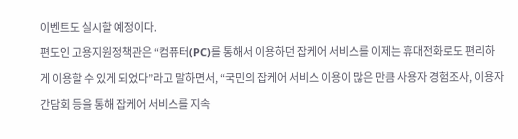이벤트도 실시할 예정이다.
편도인 고용지원정책관은 “컴퓨터(PC)를 통해서 이용하던 잡케어 서비스를 이제는 휴대전화로도 편리하게 이용할 수 있게 되었다”라고 말하면서, “국민의 잡케어 서비스 이용이 많은 만큼 사용자 경험조사, 이용자 간담회 등을 통해 잡케어 서비스를 지속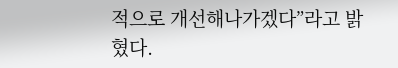적으로 개선해나가겠다”라고 밝혔다.